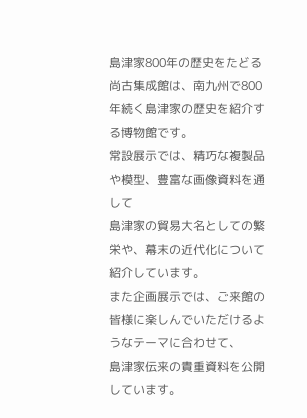島津家800年の歴史をたどる
尚古集成館は、南九州で800年続く島津家の歴史を紹介する博物館です。
常設展示では、精巧な複製品や模型、豊富な画像資料を通して
島津家の貿易大名としての繁栄や、幕末の近代化について紹介しています。
また企画展示では、ご来館の皆様に楽しんでいただけるようなテーマに合わせて、
島津家伝来の貴重資料を公開しています。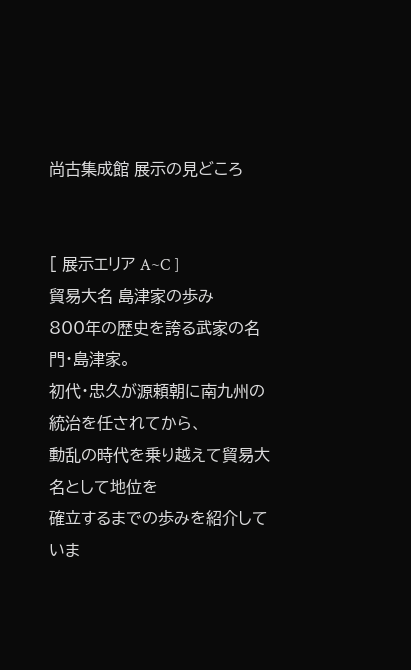尚古集成館 展示の見どころ


[ 展示エリア A~C ]
貿易大名 島津家の歩み
800年の歴史を誇る武家の名門・島津家。
初代・忠久が源頼朝に南九州の統治を任されてから、
動乱の時代を乗り越えて貿易大名として地位を
確立するまでの歩みを紹介していま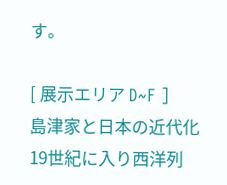す。

[ 展示エリア D~F ]
島津家と日本の近代化
19世紀に入り西洋列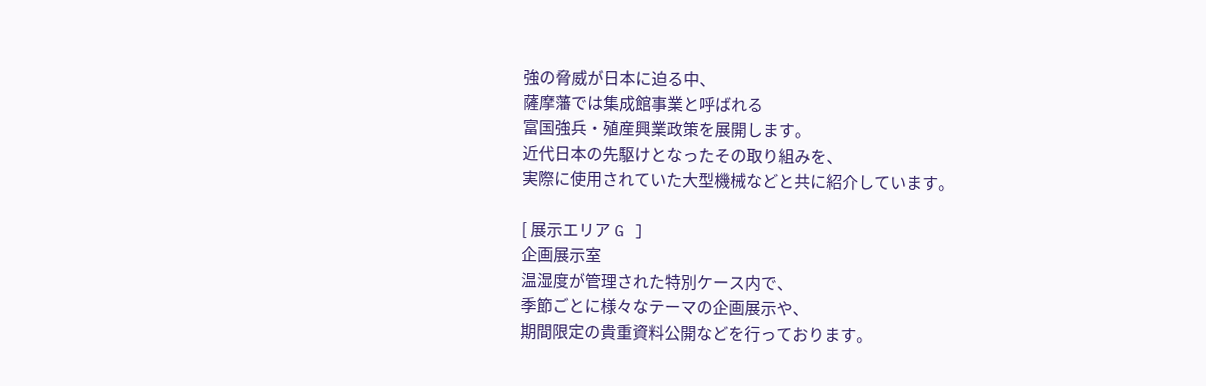強の脅威が日本に迫る中、
薩摩藩では集成館事業と呼ばれる
富国強兵・殖産興業政策を展開します。
近代日本の先駆けとなったその取り組みを、
実際に使用されていた大型機械などと共に紹介しています。

[ 展示エリア G ]
企画展示室
温湿度が管理された特別ケース内で、
季節ごとに様々なテーマの企画展示や、
期間限定の貴重資料公開などを行っております。